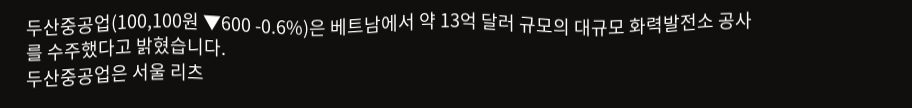두산중공업(100,100원 ▼600 -0.6%)은 베트남에서 약 13억 달러 규모의 대규모 화력발전소 공사를 수주했다고 밝혔습니다.
두산중공업은 서울 리츠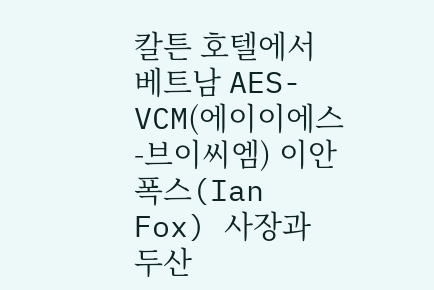칼튼 호텔에서 베트남 AES-VCM(에이이에스-브이씨엠) 이안 폭스(Ian Fox) 사장과 두산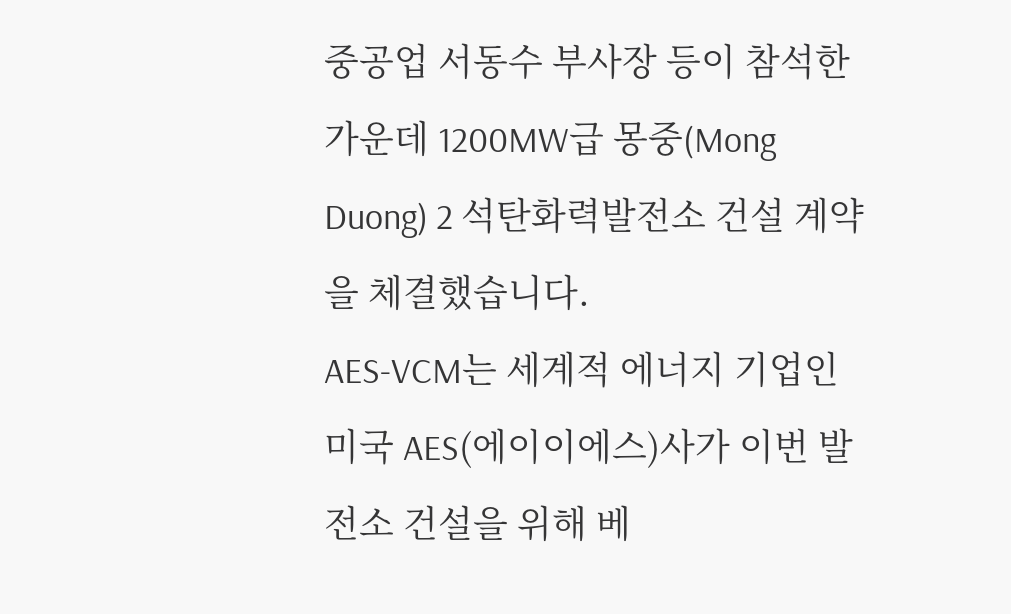중공업 서동수 부사장 등이 참석한 가운데 1200MW급 몽중(Mong Duong) 2 석탄화력발전소 건설 계약을 체결했습니다.
AES-VCM는 세계적 에너지 기업인 미국 AES(에이이에스)사가 이번 발전소 건설을 위해 베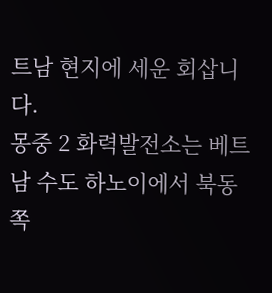트남 현지에 세운 회삽니다.
몽중 2 화력발전소는 베트남 수도 하노이에서 북동쪽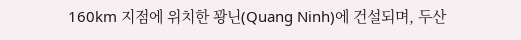160km 지점에 위치한 꽝닌(Quang Ninh)에 건설되며, 두산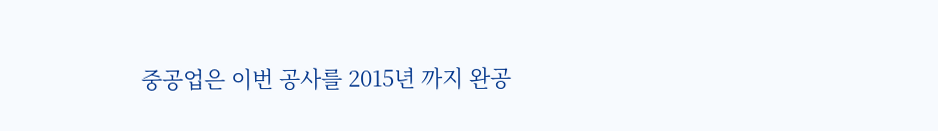중공업은 이번 공사를 2015년 까지 완공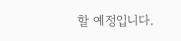할 예정입니다.